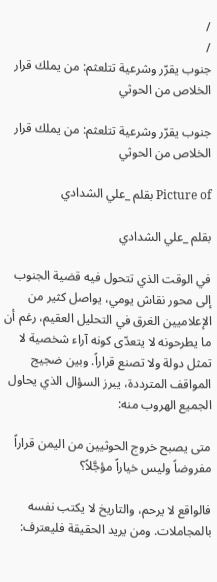/
/
جنوب يقرّر وشرعية تتلعثم: من يملك قرار الخلاص من الحوثي

جنوب يقرّر وشرعية تتلعثم: من يملك قرار الخلاص من الحوثي

Picture of بقلم _علي الشدادي

بقلم _علي الشدادي

في الوقت الذي تتحول فيه قضية الجنوب إلى محور نقاش يومي، يواصل كثير من الإعلاميين الغرق في التحليل العقيم، رغم أن ما يطرحونه لا يتعدّى كونه آراء شخصية لا تمثل دولة ولا تصنع قراراً. وبين ضجيج المواقف المترددة، يبرز السؤال الذي يحاول الجميع الهروب منه:

متى يصبح خروج الحوثيين من اليمن قراراً مفروضاً وليس خياراً مؤجَّلاً؟

فالواقع لا يرحم، والتاريخ لا يكتب نفسه بالمجاملات. ومن يريد الحقيقة فليعترف: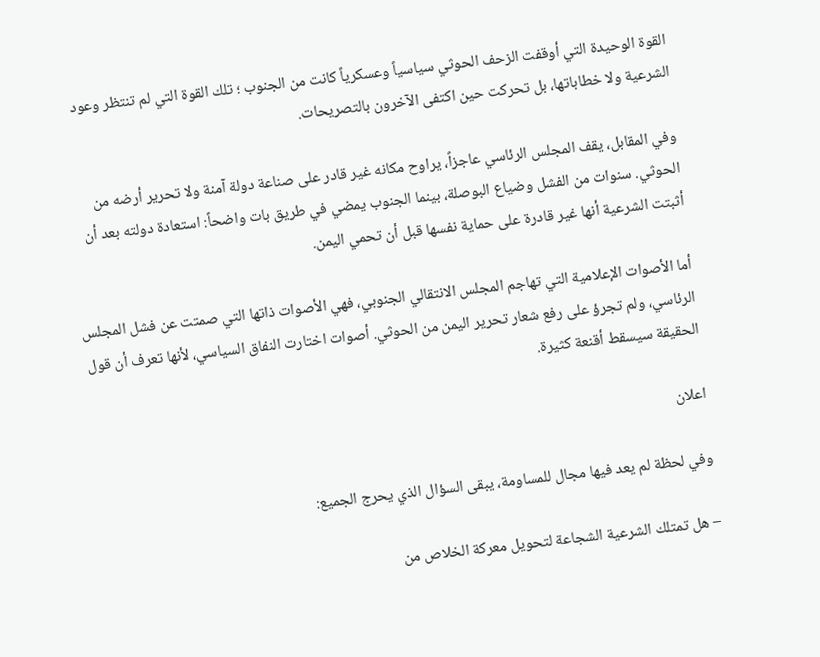القوة الوحيدة التي أوقفت الزحف الحوثي سياسياً وعسكرياً كانت من الجنوب ؛ تلك القوة التي لم تنتظر وعود الشرعية ولا خطاباتها، بل تحركت حين اكتفى الآخرون بالتصريحات.

وفي المقابل، يقف المجلس الرئاسي عاجزاً، يراوح مكانه غير قادر على صناعة دولة آمنة ولا تحرير أرضه من الحوثي. سنوات من الفشل وضياع البوصلة، بينما الجنوب يمضي في طريق بات واضحاً: استعادة دولته بعد أن أثبتت الشرعية أنها غير قادرة على حماية نفسها قبل أن تحمي اليمن.

أما الأصوات الإعلامية التي تهاجم المجلس الانتقالي الجنوبي، فهي الأصوات ذاتها التي صمتت عن فشل المجلس الرئاسي، ولم تجرؤ على رفع شعار تحرير اليمن من الحوثي. أصوات اختارت النفاق السياسي، لأنها تعرف أن قول الحقيقة سيسقط أقنعة كثيرة.

اعلان

وفي لحظة لم يعد فيها مجال للمساومة، يبقى السؤال الذي يحرج الجميع:

– هل تمتلك الشرعية الشجاعة لتحويل معركة الخلاص من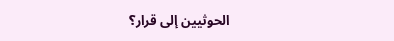الحوثيين إلى قرار؟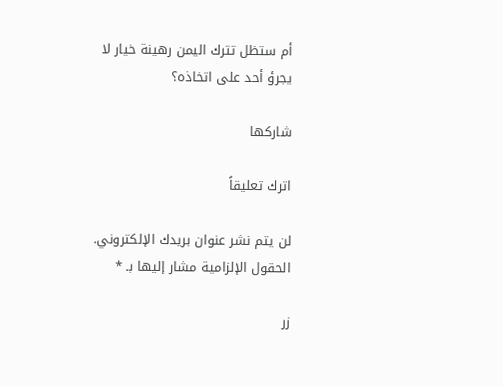أم ستظل تترك اليمن رهينة خيار لا يجرؤ أحد على اتخاذه؟

شاركها

اترك تعليقاً

لن يتم نشر عنوان بريدك الإلكتروني. الحقول الإلزامية مشار إليها بـ *

زر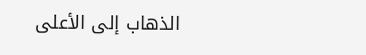الذهاب إلى الأعلى